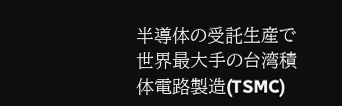半導体の受託生産で世界最大手の台湾積体電路製造(TSMC)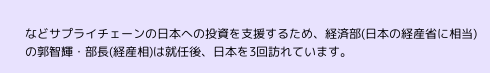などサプライチェーンの日本への投資を支援するため、経済部(日本の経産省に相当)の郭智輝・部長(経産相)は就任後、日本を3回訪れています。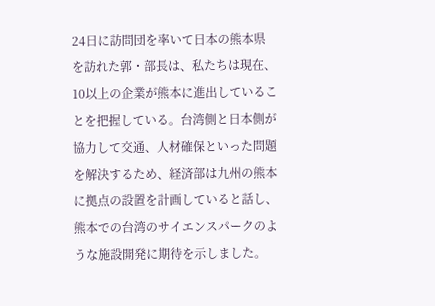24日に訪問団を率いて日本の熊本県を訪れた郭・部長は、私たちは現在、10以上の企業が熊本に進出していることを把握している。台湾側と日本側が協力して交通、人材確保といった問題を解決するため、経済部は九州の熊本に拠点の設置を計画していると話し、熊本での台湾のサイエンスパークのような施設開発に期待を示しました。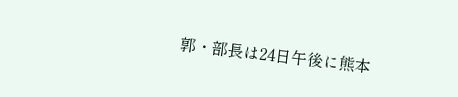郭・部長は24日午後に熊本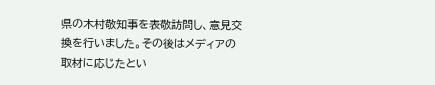県の木村敬知事を表敬訪問し、意見交換を行いました。その後はメディアの取材に応じたとい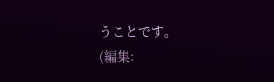うことです。
(編集: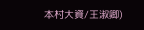本村大資/王淑卿)